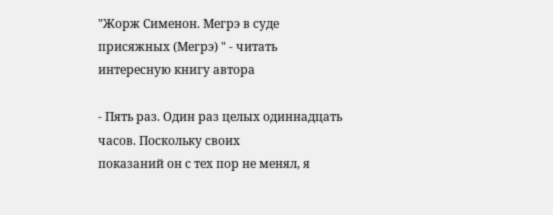"Жорж Сименон. Мегрэ в суде присяжных (Мегрэ) " - читать интересную книгу автора

- Пять раз. Один раз целых одиннадцать часов. Поскольку своих
показаний он с тех пор не менял, я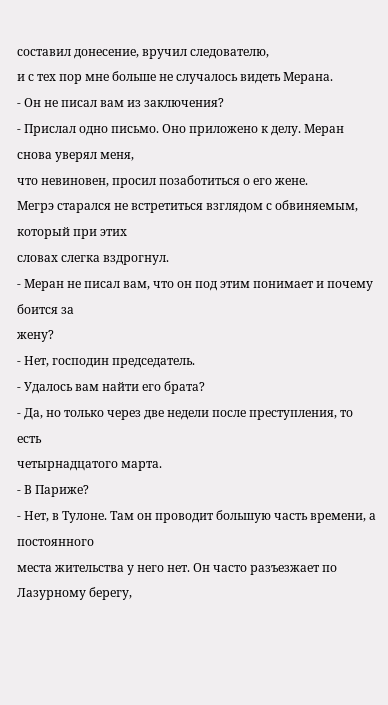составил донесение, вручил следователю,
и с тех пор мне больше не случалось видеть Мерана.
- Он не писал вам из заключения?
- Прислал одно письмо. Оно приложено к делу. Меран снова уверял меня,
что невиновен, просил позаботиться о его жене.
Мегрэ старался не встретиться взглядом с обвиняемым, который при этих
словах слегка вздрогнул.
- Меран не писал вам, что он под этим понимает и почему боится за
жену?
- Нет, господин председатель.
- Удалось вам найти его брата?
- Да, но только через две недели после преступления, то есть
четырнадцатого марта.
- В Париже?
- Нет, в Тулоне. Там он проводит большую часть времени, а постоянного
места жительства у него нет. Он часто разъезжает по Лазурному берегу,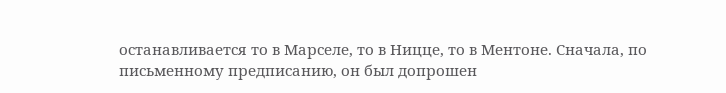останавливается то в Марселе, то в Ницце, то в Ментоне. Сначала, по
письменному предписанию, он был допрошен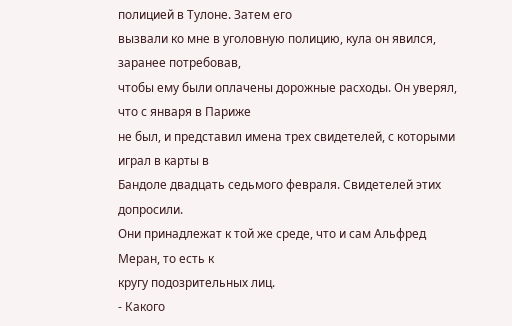полицией в Тулоне. Затем его
вызвали ко мне в уголовную полицию, кула он явился, заранее потребовав,
чтобы ему были оплачены дорожные расходы. Он уверял, что с января в Париже
не был, и представил имена трех свидетелей, с которыми играл в карты в
Бандоле двадцать седьмого февраля. Свидетелей этих допросили.
Они принадлежат к той же среде, что и сам Альфред Меран, то есть к
кругу подозрительных лиц.
- Какого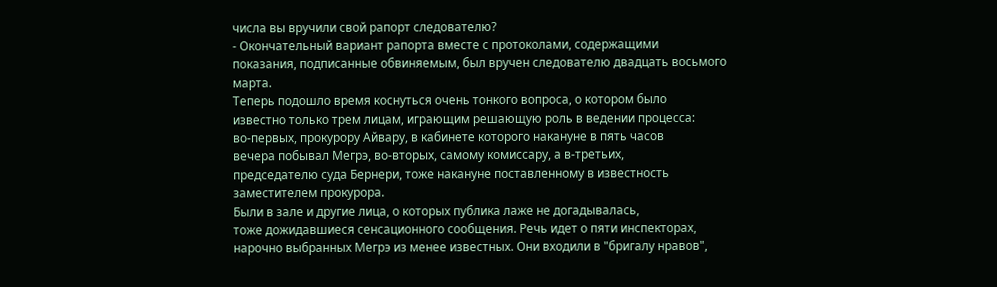числа вы вручили свой рапорт следователю?
- Окончательный вариант рапорта вместе с протоколами, содержащими
показания, подписанные обвиняемым, был вручен следователю двадцать восьмого
марта.
Теперь подошло время коснуться очень тонкого вопроса, о котором было
известно только трем лицам, играющим решающую роль в ведении процесса:
во-первых, прокурору Айвару, в кабинете которого накануне в пять часов
вечера побывал Мегрэ, во-вторых, самому комиссару, а в-третьих,
председателю суда Бернери, тоже накануне поставленному в известность
заместителем прокурора.
Были в зале и другие лица, о которых публика лаже не догадывалась,
тоже дожидавшиеся сенсационного сообщения. Речь идет о пяти инспекторах,
нарочно выбранных Мегрэ из менее известных. Они входили в "бригалу нравов",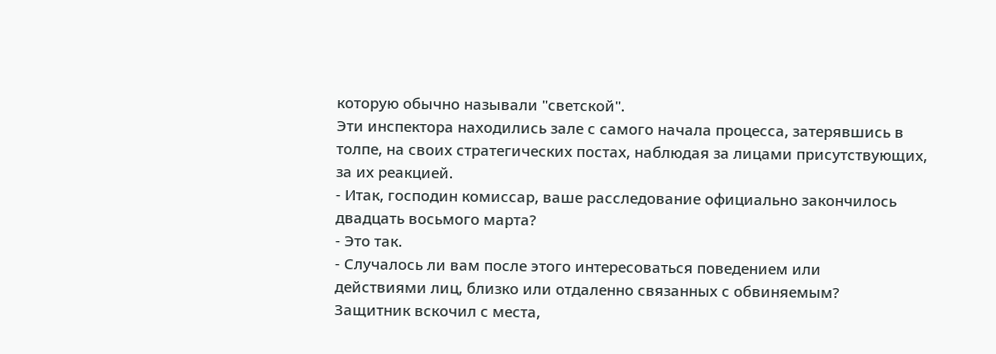которую обычно называли "светской".
Эти инспектора находились зале с самого начала процесса, затерявшись в
толпе, на своих стратегических постах, наблюдая за лицами присутствующих,
за их реакцией.
- Итак, господин комиссар, ваше расследование официально закончилось
двадцать восьмого марта?
- Это так.
- Случалось ли вам после этого интересоваться поведением или
действиями лиц, близко или отдаленно связанных с обвиняемым?
Защитник вскочил с места,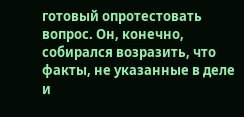готовый опротестовать вопрос. Он, конечно,
собирался возразить, что факты, не указанные в деле и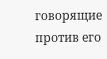говорящие против его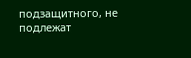подзащитного, не подлежат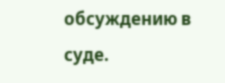обсуждению в суде.